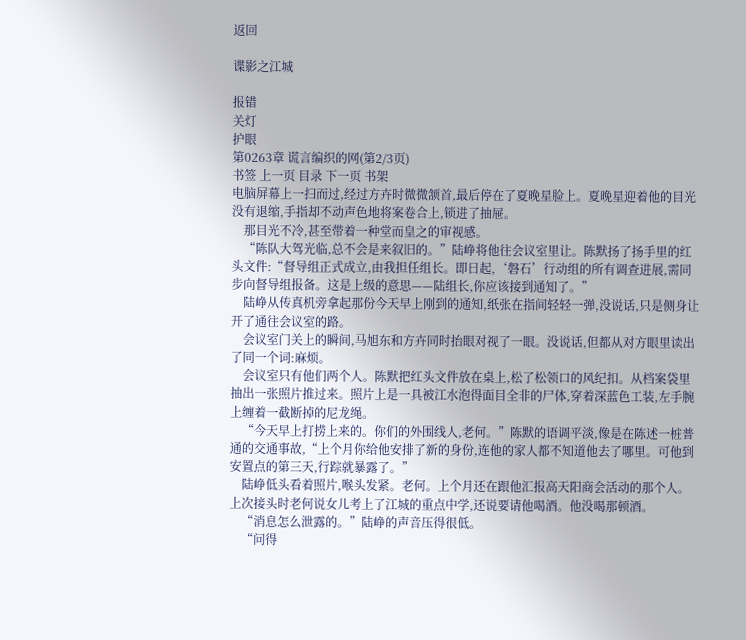返回

谍影之江城

报错
关灯
护眼
第0263章 谎言编织的网(第2/3页)
书签 上一页 目录 下一页 书架
电脑屏幕上一扫而过,经过方卉时微微颔首,最后停在了夏晚星脸上。夏晚星迎着他的目光没有退缩,手指却不动声色地将案卷合上,锁进了抽屉。
    那目光不冷,甚至带着一种堂而皇之的审视感。
    “陈队大驾光临,总不会是来叙旧的。”陆峥将他往会议室里让。陈默扬了扬手里的红头文件:“督导组正式成立,由我担任组长。即日起,‘磐石’行动组的所有调查进展,需同步向督导组报备。这是上级的意思——陆组长,你应该接到通知了。”
    陆峥从传真机旁拿起那份今天早上刚到的通知,纸张在指间轻轻一弹,没说话,只是侧身让开了通往会议室的路。
    会议室门关上的瞬间,马旭东和方卉同时抬眼对视了一眼。没说话,但都从对方眼里读出了同一个词:麻烦。
    会议室只有他们两个人。陈默把红头文件放在桌上,松了松领口的风纪扣。从档案袋里抽出一张照片推过来。照片上是一具被江水泡得面目全非的尸体,穿着深蓝色工装,左手腕上缠着一截断掉的尼龙绳。
    “今天早上打捞上来的。你们的外围线人,老何。”陈默的语调平淡,像是在陈述一桩普通的交通事故,“上个月你给他安排了新的身份,连他的家人都不知道他去了哪里。可他到安置点的第三天,行踪就暴露了。”
    陆峥低头看着照片,喉头发紧。老何。上个月还在跟他汇报高天阳商会活动的那个人。上次接头时老何说女儿考上了江城的重点中学,还说要请他喝酒。他没喝那顿酒。
    “消息怎么泄露的。”陆峥的声音压得很低。
    “问得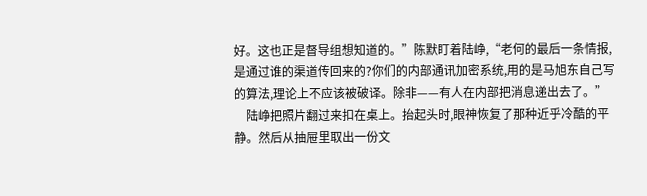好。这也正是督导组想知道的。”陈默盯着陆峥,“老何的最后一条情报,是通过谁的渠道传回来的?你们的内部通讯加密系统,用的是马旭东自己写的算法,理论上不应该被破译。除非——有人在内部把消息递出去了。”
    陆峥把照片翻过来扣在桌上。抬起头时,眼神恢复了那种近乎冷酷的平静。然后从抽屉里取出一份文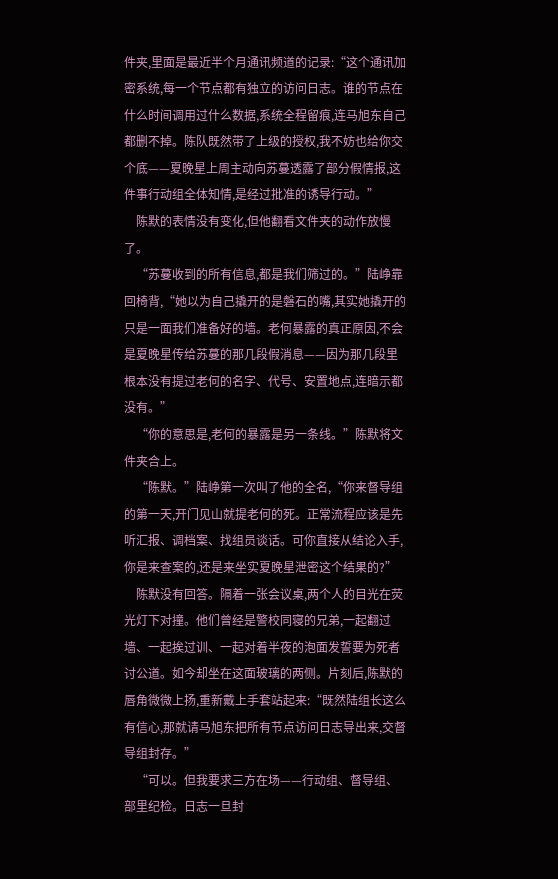件夹,里面是最近半个月通讯频道的记录:“这个通讯加密系统,每一个节点都有独立的访问日志。谁的节点在什么时间调用过什么数据,系统全程留痕,连马旭东自己都删不掉。陈队既然带了上级的授权,我不妨也给你交个底——夏晚星上周主动向苏蔓透露了部分假情报,这件事行动组全体知情,是经过批准的诱导行动。”
    陈默的表情没有变化,但他翻看文件夹的动作放慢了。
    “苏蔓收到的所有信息,都是我们筛过的。”陆峥靠回椅背,“她以为自己撬开的是磐石的嘴,其实她撬开的只是一面我们准备好的墙。老何暴露的真正原因,不会是夏晚星传给苏蔓的那几段假消息——因为那几段里根本没有提过老何的名字、代号、安置地点,连暗示都没有。”
    “你的意思是,老何的暴露是另一条线。”陈默将文件夹合上。
    “陈默。”陆峥第一次叫了他的全名,“你来督导组的第一天,开门见山就提老何的死。正常流程应该是先听汇报、调档案、找组员谈话。可你直接从结论入手,你是来查案的,还是来坐实夏晚星泄密这个结果的?”
    陈默没有回答。隔着一张会议桌,两个人的目光在荧光灯下对撞。他们曾经是警校同寝的兄弟,一起翻过墙、一起挨过训、一起对着半夜的泡面发誓要为死者讨公道。如今却坐在这面玻璃的两侧。片刻后,陈默的唇角微微上扬,重新戴上手套站起来:“既然陆组长这么有信心,那就请马旭东把所有节点访问日志导出来,交督导组封存。”
    “可以。但我要求三方在场——行动组、督导组、部里纪检。日志一旦封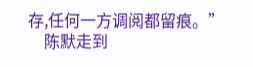存,任何一方调阅都留痕。”
    陈默走到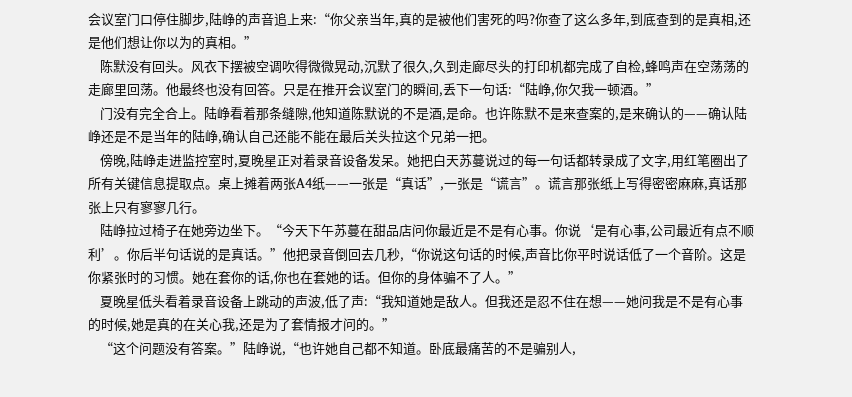会议室门口停住脚步,陆峥的声音追上来:“你父亲当年,真的是被他们害死的吗?你查了这么多年,到底查到的是真相,还是他们想让你以为的真相。”
    陈默没有回头。风衣下摆被空调吹得微微晃动,沉默了很久,久到走廊尽头的打印机都完成了自检,蜂鸣声在空荡荡的走廊里回荡。他最终也没有回答。只是在推开会议室门的瞬间,丢下一句话:“陆峥,你欠我一顿酒。”
    门没有完全合上。陆峥看着那条缝隙,他知道陈默说的不是酒,是命。也许陈默不是来查案的,是来确认的——确认陆峥还是不是当年的陆峥,确认自己还能不能在最后关头拉这个兄弟一把。
    傍晚,陆峥走进监控室时,夏晚星正对着录音设备发呆。她把白天苏蔓说过的每一句话都转录成了文字,用红笔圈出了所有关键信息提取点。桌上摊着两张A4纸——一张是“真话”,一张是“谎言”。谎言那张纸上写得密密麻麻,真话那张上只有寥寥几行。
    陆峥拉过椅子在她旁边坐下。“今天下午苏蔓在甜品店问你最近是不是有心事。你说‘是有心事,公司最近有点不顺利’。你后半句话说的是真话。”他把录音倒回去几秒,“你说这句话的时候,声音比你平时说话低了一个音阶。这是你紧张时的习惯。她在套你的话,你也在套她的话。但你的身体骗不了人。”
    夏晚星低头看着录音设备上跳动的声波,低了声:“我知道她是敌人。但我还是忍不住在想——她问我是不是有心事的时候,她是真的在关心我,还是为了套情报才问的。”
    “这个问题没有答案。”陆峥说,“也许她自己都不知道。卧底最痛苦的不是骗别人,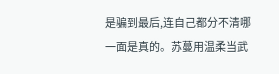是骗到最后,连自己都分不清哪一面是真的。苏蔓用温柔当武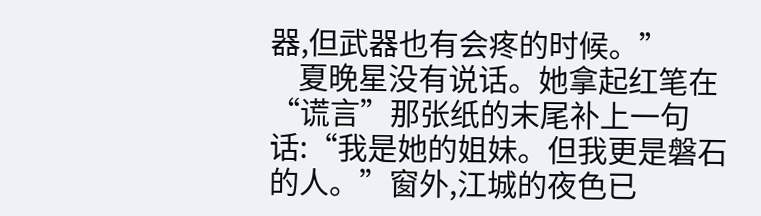器,但武器也有会疼的时候。”
    夏晚星没有说话。她拿起红笔在“谎言”那张纸的末尾补上一句话:“我是她的姐妹。但我更是磐石的人。”窗外,江城的夜色已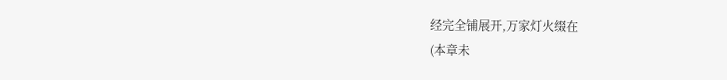经完全铺展开,万家灯火缀在
(本章未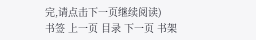完,请点击下一页继续阅读)
书签 上一页 目录 下一页 书架